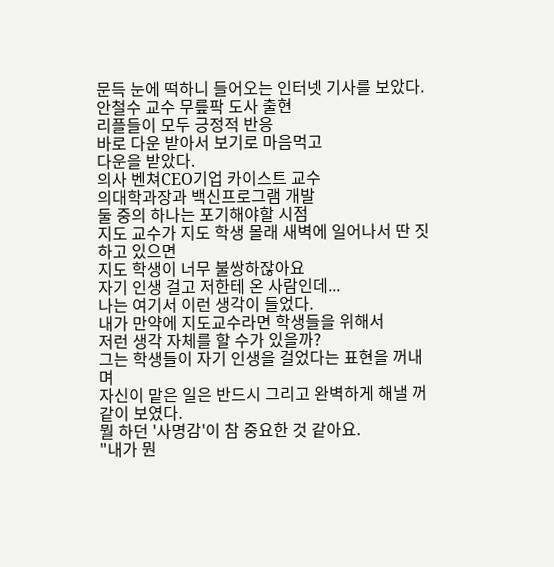문득 눈에 떡하니 들어오는 인터넷 기사를 보았다.
안철수 교수 무릎팍 도사 출현
리플들이 모두 긍정적 반응
바로 다운 받아서 보기로 마음먹고
다운을 받았다.
의사 벤쳐CEO기업 카이스트 교수
의대학과장과 백신프로그램 개발
둘 중의 하나는 포기해야할 시점
지도 교수가 지도 학생 몰래 새벽에 일어나서 딴 짓하고 있으면
지도 학생이 너무 불쌍하잖아요
자기 인생 걸고 저한테 온 사람인데...
나는 여기서 이런 생각이 들었다.
내가 만약에 지도교수라면 학생들을 위해서
저런 생각 자체를 할 수가 있을까?
그는 학생들이 자기 인생을 걸었다는 표현을 꺼내며
자신이 맡은 일은 반드시 그리고 완벽하게 해낼 꺼 같이 보였다.
뭘 하던 '사명감'이 참 중요한 것 같아요.
"내가 뭔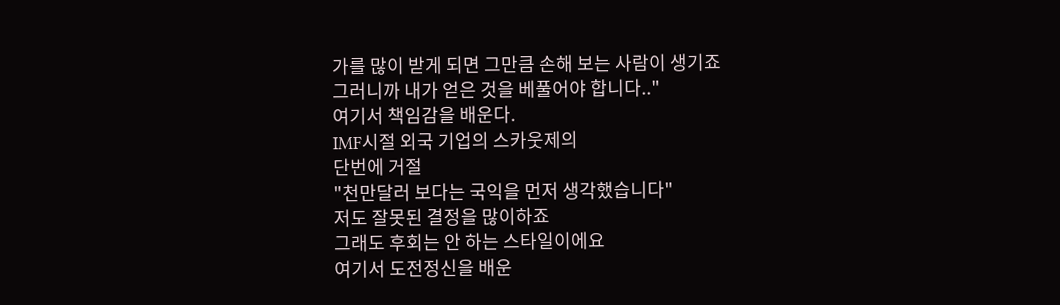가를 많이 받게 되면 그만큼 손해 보는 사람이 생기죠
그러니까 내가 얻은 것을 베풀어야 합니다.."
여기서 책임감을 배운다.
IMF시절 외국 기업의 스카웃제의
단번에 거절
"천만달러 보다는 국익을 먼저 생각했습니다"
저도 잘못된 결정을 많이하죠
그래도 후회는 안 하는 스타일이에요
여기서 도전정신을 배운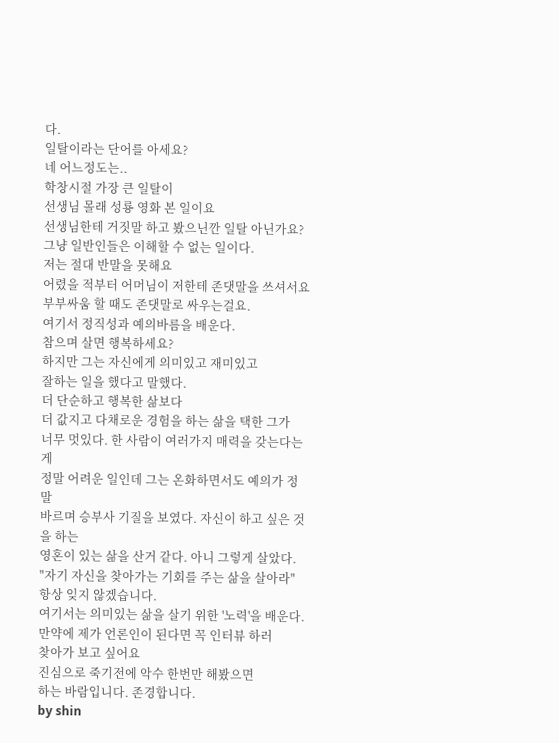다.
일탈이라는 단어를 아세요?
네 어느정도는..
학창시절 가장 큰 일탈이
선생님 몰래 성룡 영화 본 일이요
선생님한테 거짓말 하고 봤으닌깐 일탈 아닌가요?
그냥 일반인들은 이해할 수 없는 일이다.
저는 절대 반말을 못해요
어렸을 적부터 어머님이 저한테 존댓말을 쓰셔서요
부부싸움 할 때도 존댓말로 싸우는걸요.
여기서 정직성과 예의바름을 배운다.
참으며 살면 행복하세요?
하지만 그는 자신에게 의미있고 재미있고
잘하는 일을 했다고 말했다.
더 단순하고 행복한 삶보다
더 값지고 다채로운 경험을 하는 삶을 택한 그가
너무 멋있다. 한 사람이 여러가지 매력을 갖는다는게
정말 어려운 일인데 그는 온화하면서도 예의가 정말
바르며 승부사 기질을 보였다. 자신이 하고 싶은 것을 하는
영혼이 있는 삶을 산거 같다. 아니 그렇게 살았다.
"자기 자신을 찾아가는 기회를 주는 삶을 살아라"
항상 잊지 않겠습니다.
여기서는 의미있는 삶을 살기 위한 '노력'을 배운다.
만약에 제가 언론인이 된다면 꼭 인터뷰 하러
찾아가 보고 싶어요
진심으로 죽기전에 악수 한번만 해봤으면
하는 바람입니다. 존경합니다.
by shin